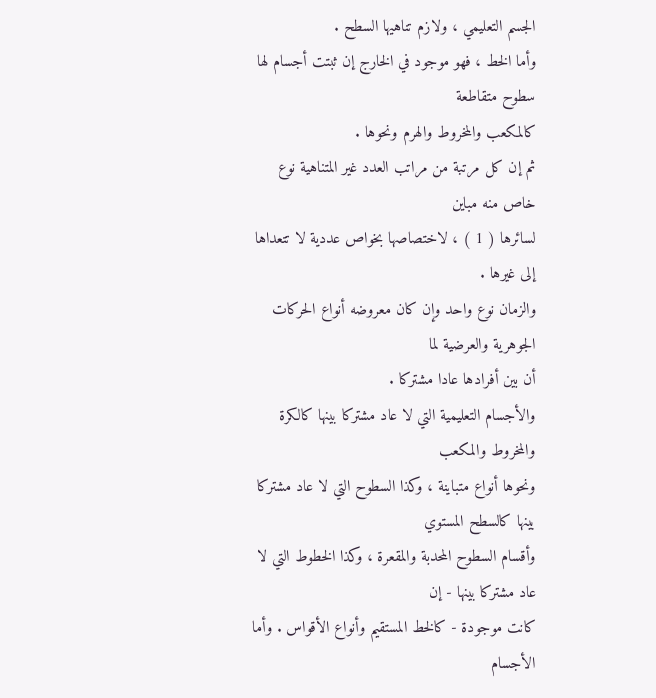الجسم التعليمي ، ولازم تناهيها السطح .
وأما الخط ، فهو موجود في الخارج إن ثبتت أجسام لها سطوح متقاطعة
كالمكعب والمخروط والهرم ونحوها .
ثم إن كل مرتبة من مراتب العدد غير المتناهية نوع خاص منه مباين
لسائرها ( 1 ) ، لاختصاصها بخواص عددية لا تتعداها إلى غيرها .
والزمان نوع واحد وإن كان معروضه أنواع الحركات الجوهرية والعرضية لما
أن بين أفرادها عادا مشتركا .
والأجسام التعليمية التي لا عاد مشتركا بينها كالكرة والمخروط والمكعب
ونحوها أنواع متباينة ، وكذا السطوح التي لا عاد مشتركا بينها كالسطح المستوي
وأقسام السطوح المحدبة والمقعرة ، وكذا الخطوط التي لا عاد مشتركا بينها - إن
كانت موجودة - كالخط المستقيم وأنواع الأقواس . وأما الأجسام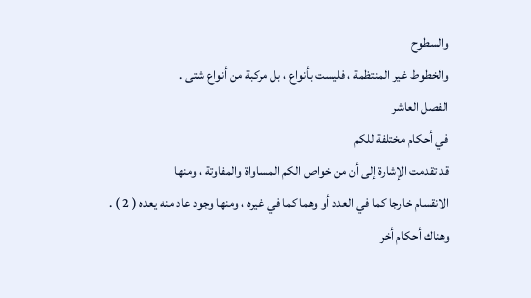والسطوح
والخطوط غير المنتظمة ، فليست بأنواع ، بل مركبة من أنواع شتى .
الفصل العاشر
في أحكام مختلفة للكم
قد تقدمت الإشارة إلى أن من خواص الكم المساواة والمفاوتة ، ومنها
الانقسام خارجا كما في العدد أو وهما كما في غيره ، ومنها وجود عاد منه يعده ( 2 ) .
وهناك أحكام أخر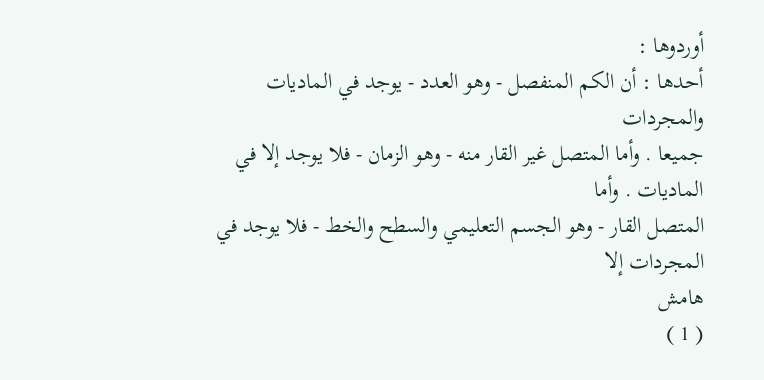أوردوها :
أحدها : أن الكم المنفصل - وهو العدد - يوجد في الماديات والمجردات
جميعا . وأما المتصل غير القار منه - وهو الزمان - فلا يوجد إلا في الماديات . وأما
المتصل القار - وهو الجسم التعليمي والسطح والخط - فلا يوجد في المجردات إلا
هامش
( 1 )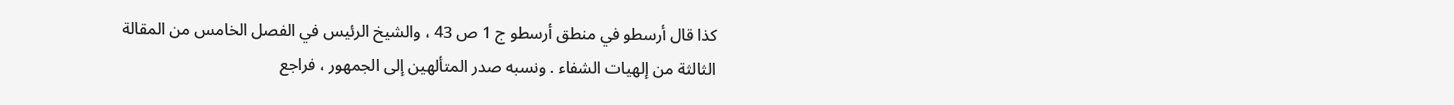كذا قال أرسطو في منطق أرسطو ج 1 ص 43 ، والشيخ الرئيس في الفصل الخامس من المقالة
الثالثة من إلهيات الشفاء . ونسبه صدر المتألهين إلى الجمهور ، فراجع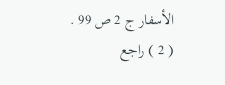الأسفار ج 2 ص 99 .
( 2 ) راجع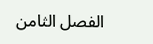الفصل الثامن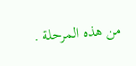من هذه المرحلة .